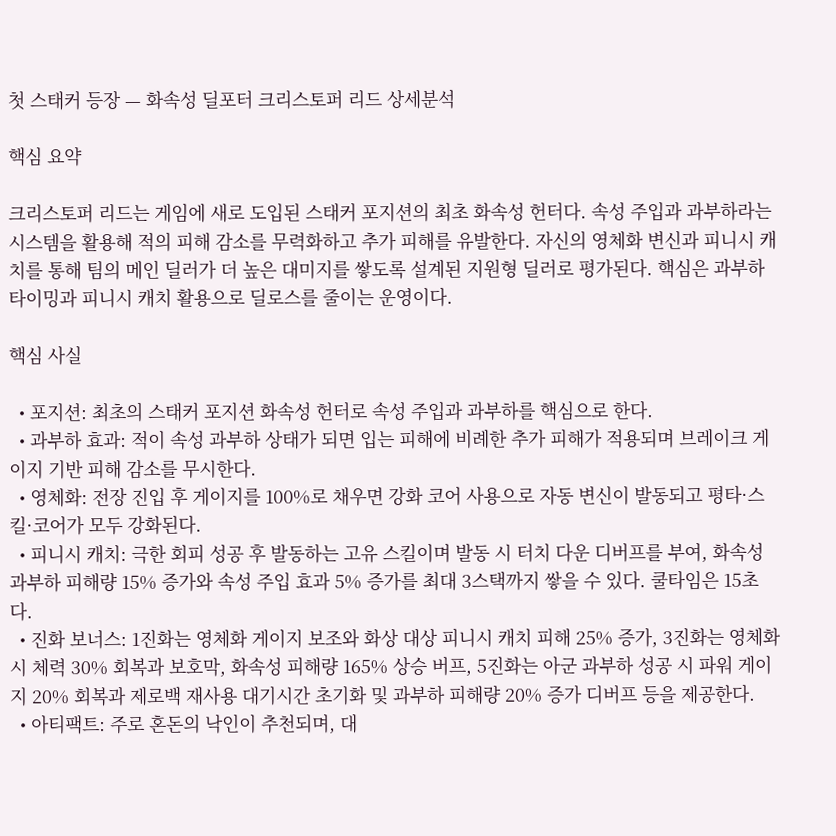첫 스태커 등장 — 화속성 딜포터 크리스토퍼 리드 상세분석

핵심 요약

크리스토퍼 리드는 게임에 새로 도입된 스태커 포지션의 최초 화속성 헌터다. 속성 주입과 과부하라는 시스템을 활용해 적의 피해 감소를 무력화하고 추가 피해를 유발한다. 자신의 영체화 변신과 피니시 캐치를 통해 팀의 메인 딜러가 더 높은 대미지를 쌓도록 설계된 지원형 딜러로 평가된다. 핵심은 과부하 타이밍과 피니시 캐치 활용으로 딜로스를 줄이는 운영이다.

핵심 사실

  • 포지션: 최초의 스태커 포지션 화속성 헌터로 속성 주입과 과부하를 핵심으로 한다.
  • 과부하 효과: 적이 속성 과부하 상태가 되면 입는 피해에 비례한 추가 피해가 적용되며 브레이크 게이지 기반 피해 감소를 무시한다.
  • 영체화: 전장 진입 후 게이지를 100%로 채우면 강화 코어 사용으로 자동 변신이 발동되고 평타·스킬·코어가 모두 강화된다.
  • 피니시 캐치: 극한 회피 성공 후 발동하는 고유 스킬이며 발동 시 터치 다운 디버프를 부여, 화속성 과부하 피해량 15% 증가와 속성 주입 효과 5% 증가를 최대 3스택까지 쌓을 수 있다. 쿨타임은 15초다.
  • 진화 보너스: 1진화는 영체화 게이지 보조와 화상 대상 피니시 캐치 피해 25% 증가, 3진화는 영체화 시 체력 30% 회복과 보호막, 화속성 피해량 165% 상승 버프, 5진화는 아군 과부하 성공 시 파워 게이지 20% 회복과 제로백 재사용 대기시간 초기화 및 과부하 피해량 20% 증가 디버프 등을 제공한다.
  • 아티팩트: 주로 혼돈의 낙인이 추천되며, 대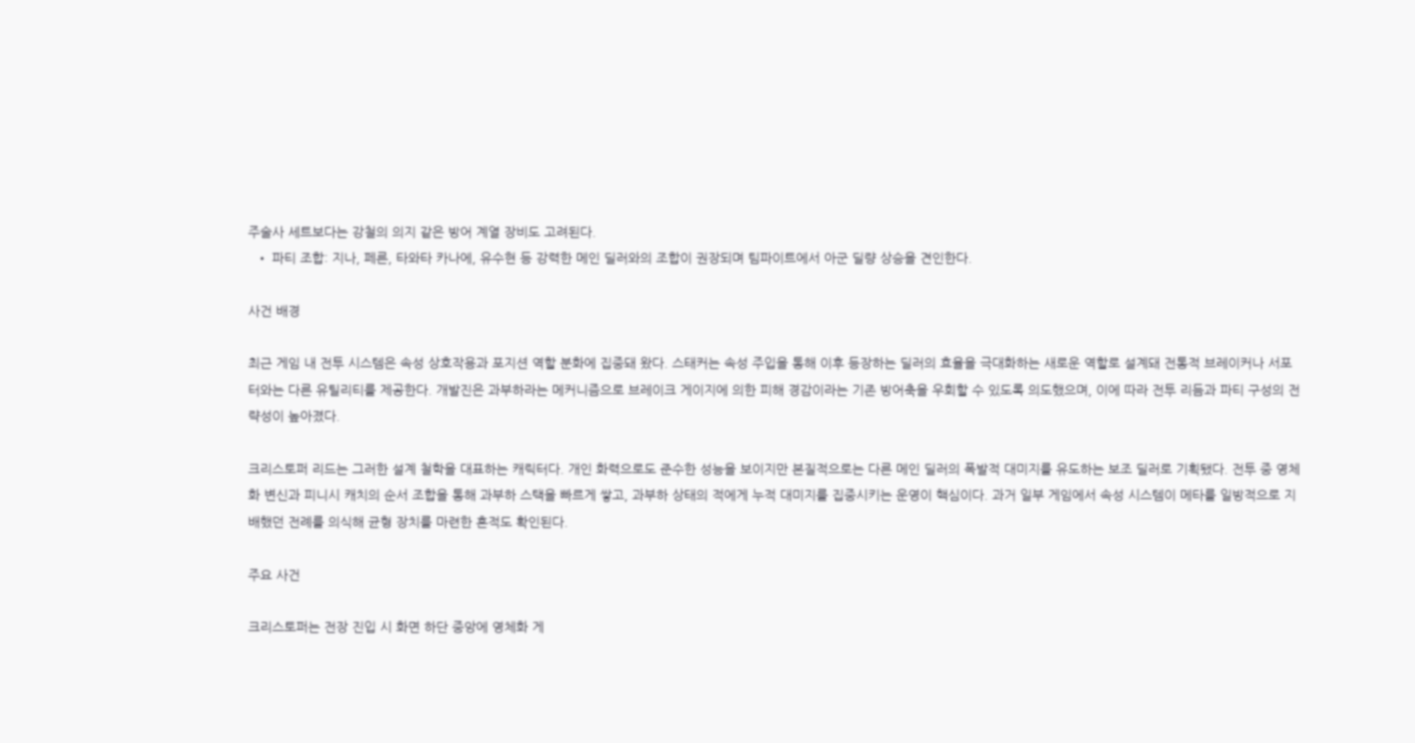주술사 세트보다는 강철의 의지 같은 방어 계열 장비도 고려된다.
  • 파티 조합: 지나, 페른, 타와타 카나에, 유수현 등 강력한 메인 딜러와의 조합이 권장되며 팀파이트에서 아군 딜량 상승을 견인한다.

사건 배경

최근 게임 내 전투 시스템은 속성 상호작용과 포지션 역할 분화에 집중돼 왔다. 스태커는 속성 주입을 통해 이후 등장하는 딜러의 효율을 극대화하는 새로운 역할로 설계돼 전통적 브레이커나 서포터와는 다른 유틸리티를 제공한다. 개발진은 과부하라는 메커니즘으로 브레이크 게이지에 의한 피해 경감이라는 기존 방어축을 우회할 수 있도록 의도했으며, 이에 따라 전투 리듬과 파티 구성의 전략성이 높아졌다.

크리스토퍼 리드는 그러한 설계 철학을 대표하는 캐릭터다. 개인 화력으로도 준수한 성능을 보이지만 본질적으로는 다른 메인 딜러의 폭발적 대미지를 유도하는 보조 딜러로 기획됐다. 전투 중 영체화 변신과 피니시 캐치의 순서 조합을 통해 과부하 스택을 빠르게 쌓고, 과부하 상태의 적에게 누적 대미지를 집중시키는 운영이 핵심이다. 과거 일부 게임에서 속성 시스템이 메타를 일방적으로 지배했던 전례를 의식해 균형 장치를 마련한 흔적도 확인된다.

주요 사건

크리스토퍼는 전장 진입 시 화면 하단 중앙에 영체화 게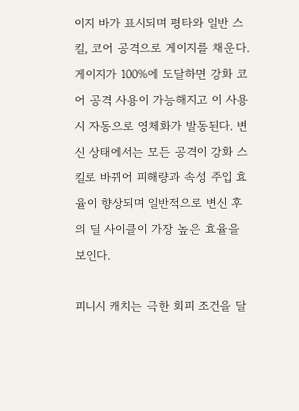이지 바가 표시되며 평타와 일반 스킬, 코어 공격으로 게이지를 채운다. 게이지가 100%에 도달하면 강화 코어 공격 사용이 가능해지고 이 사용 시 자동으로 영체화가 발동된다. 변신 상태에서는 모든 공격이 강화 스킬로 바뀌어 피해량과 속성 주입 효율이 향상되며 일반적으로 변신 후의 딜 사이클이 가장 높은 효율을 보인다.

피니시 캐치는 극한 회피 조건을 달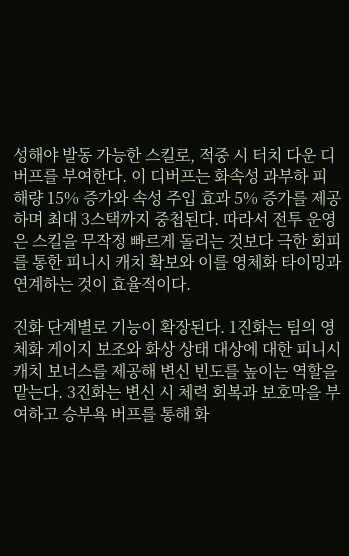성해야 발동 가능한 스킬로, 적중 시 터치 다운 디버프를 부여한다. 이 디버프는 화속성 과부하 피해량 15% 증가와 속성 주입 효과 5% 증가를 제공하며 최대 3스택까지 중첩된다. 따라서 전투 운영은 스킬을 무작정 빠르게 돌리는 것보다 극한 회피를 통한 피니시 캐치 확보와 이를 영체화 타이밍과 연계하는 것이 효율적이다.

진화 단계별로 기능이 확장된다. 1진화는 팀의 영체화 게이지 보조와 화상 상태 대상에 대한 피니시 캐치 보너스를 제공해 변신 빈도를 높이는 역할을 맡는다. 3진화는 변신 시 체력 회복과 보호막을 부여하고 승부욕 버프를 통해 화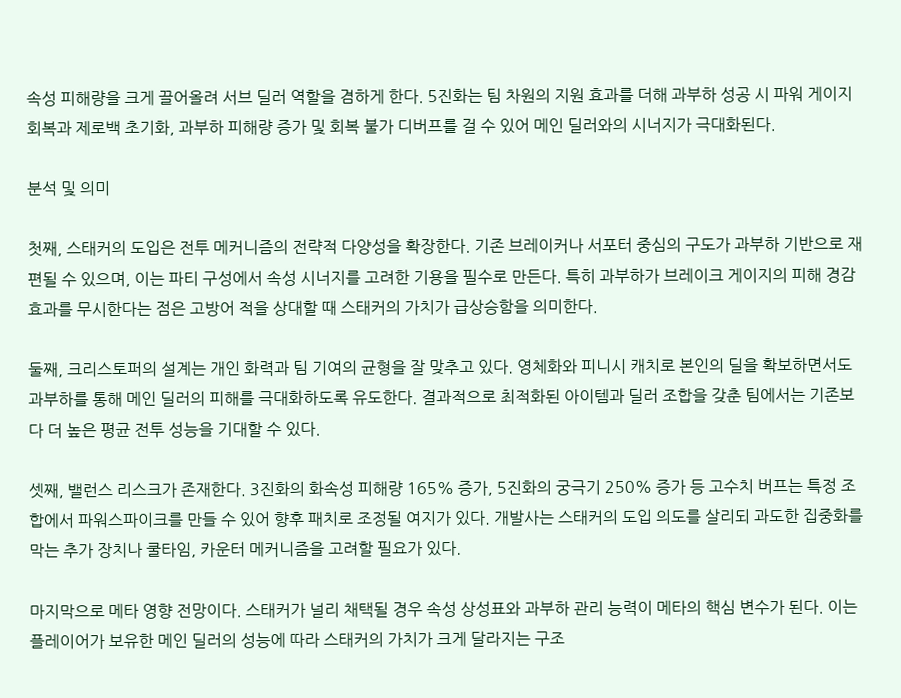속성 피해량을 크게 끌어올려 서브 딜러 역할을 겸하게 한다. 5진화는 팀 차원의 지원 효과를 더해 과부하 성공 시 파워 게이지 회복과 제로백 초기화, 과부하 피해량 증가 및 회복 불가 디버프를 걸 수 있어 메인 딜러와의 시너지가 극대화된다.

분석 및 의미

첫째, 스태커의 도입은 전투 메커니즘의 전략적 다양성을 확장한다. 기존 브레이커나 서포터 중심의 구도가 과부하 기반으로 재편될 수 있으며, 이는 파티 구성에서 속성 시너지를 고려한 기용을 필수로 만든다. 특히 과부하가 브레이크 게이지의 피해 경감 효과를 무시한다는 점은 고방어 적을 상대할 때 스태커의 가치가 급상승함을 의미한다.

둘째, 크리스토퍼의 설계는 개인 화력과 팀 기여의 균형을 잘 맞추고 있다. 영체화와 피니시 캐치로 본인의 딜을 확보하면서도 과부하를 통해 메인 딜러의 피해를 극대화하도록 유도한다. 결과적으로 최적화된 아이템과 딜러 조합을 갖춘 팀에서는 기존보다 더 높은 평균 전투 성능을 기대할 수 있다.

셋째, 밸런스 리스크가 존재한다. 3진화의 화속성 피해량 165% 증가, 5진화의 궁극기 250% 증가 등 고수치 버프는 특정 조합에서 파워스파이크를 만들 수 있어 향후 패치로 조정될 여지가 있다. 개발사는 스태커의 도입 의도를 살리되 과도한 집중화를 막는 추가 장치나 쿨타임, 카운터 메커니즘을 고려할 필요가 있다.

마지막으로 메타 영향 전망이다. 스태커가 널리 채택될 경우 속성 상성표와 과부하 관리 능력이 메타의 핵심 변수가 된다. 이는 플레이어가 보유한 메인 딜러의 성능에 따라 스태커의 가치가 크게 달라지는 구조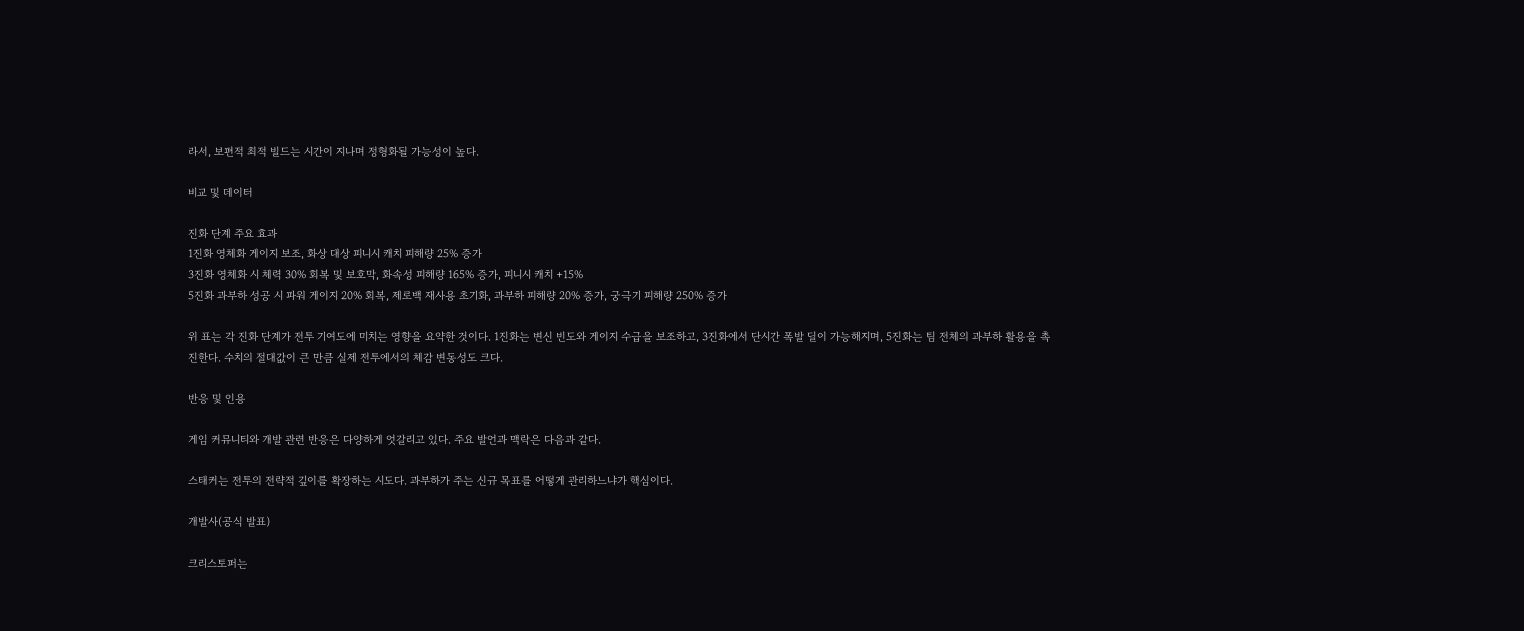라서, 보편적 최적 빌드는 시간이 지나며 정형화될 가능성이 높다.

비교 및 데이터

진화 단계 주요 효과
1진화 영체화 게이지 보조, 화상 대상 피니시 캐치 피해량 25% 증가
3진화 영체화 시 체력 30% 회복 및 보호막, 화속성 피해량 165% 증가, 피니시 캐치 +15%
5진화 과부하 성공 시 파워 게이지 20% 회복, 제로백 재사용 초기화, 과부하 피해량 20% 증가, 궁극기 피해량 250% 증가

위 표는 각 진화 단계가 전투 기여도에 미치는 영향을 요약한 것이다. 1진화는 변신 빈도와 게이지 수급을 보조하고, 3진화에서 단시간 폭발 딜이 가능해지며, 5진화는 팀 전체의 과부하 활용을 촉진한다. 수치의 절대값이 큰 만큼 실제 전투에서의 체감 변동성도 크다.

반응 및 인용

게임 커뮤니티와 개발 관련 반응은 다양하게 엇갈리고 있다. 주요 발언과 맥락은 다음과 같다.

스태커는 전투의 전략적 깊이를 확장하는 시도다. 과부하가 주는 신규 목표를 어떻게 관리하느냐가 핵심이다.

개발사(공식 발표)

크리스토퍼는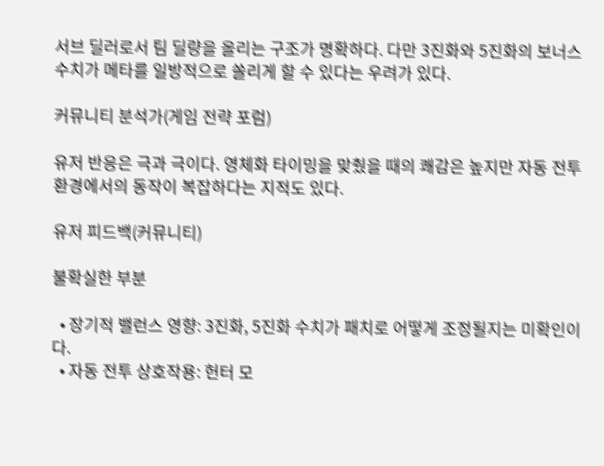서브 딜러로서 팀 딜량을 올리는 구조가 명확하다. 다만 3진화와 5진화의 보너스 수치가 메타를 일방적으로 쏠리게 할 수 있다는 우려가 있다.

커뮤니티 분석가(게임 전략 포럼)

유저 반응은 극과 극이다. 영체화 타이밍을 맞췄을 때의 쾌감은 높지만 자동 전투 환경에서의 동작이 복잡하다는 지적도 있다.

유저 피드백(커뮤니티)

불확실한 부분

  • 장기적 밸런스 영향: 3진화, 5진화 수치가 패치로 어떻게 조정될지는 미확인이다.
  • 자동 전투 상호작용: 헌터 모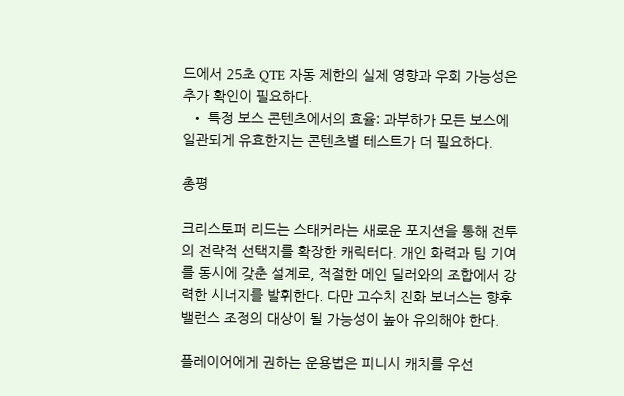드에서 25초 QTE 자동 제한의 실제 영향과 우회 가능성은 추가 확인이 필요하다.
  • 특정 보스 콘텐츠에서의 효율: 과부하가 모든 보스에 일관되게 유효한지는 콘텐츠별 테스트가 더 필요하다.

총평

크리스토퍼 리드는 스태커라는 새로운 포지션을 통해 전투의 전략적 선택지를 확장한 캐릭터다. 개인 화력과 팀 기여를 동시에 갖춘 설계로, 적절한 메인 딜러와의 조합에서 강력한 시너지를 발휘한다. 다만 고수치 진화 보너스는 향후 밸런스 조정의 대상이 될 가능성이 높아 유의해야 한다.

플레이어에게 권하는 운용법은 피니시 캐치를 우선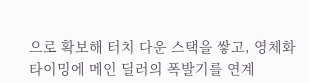으로 확보해 터치 다운 스택을 쌓고, 영체화 타이밍에 메인 딜러의 폭발기를 연계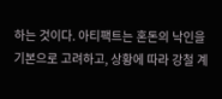하는 것이다. 아티팩트는 혼돈의 낙인을 기본으로 고려하고, 상황에 따라 강철 계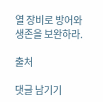열 장비로 방어와 생존을 보완하라.

출처

댓글 남기기